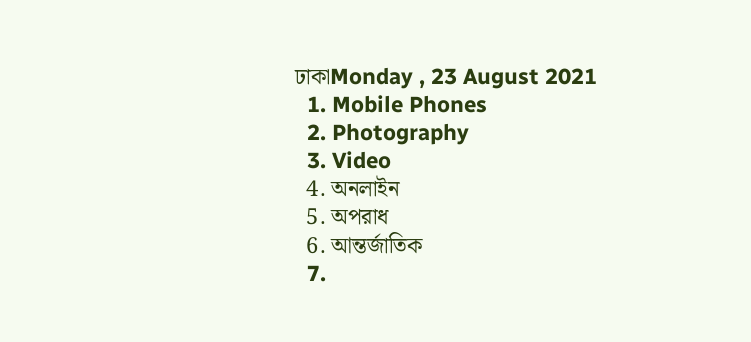ঢাকাMonday , 23 August 2021
  1. Mobile Phones
  2. Photography
  3. Video
  4. অনলাইন
  5. অপরাধ
  6. আন্তর্জাতিক
  7.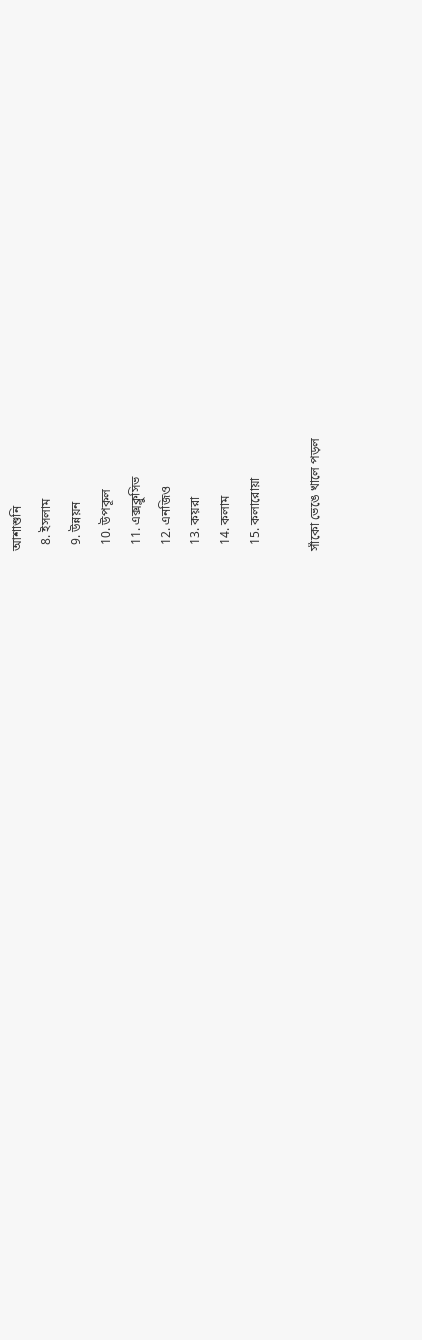আশাশুনি
  8. ইসলাম
  9. উন্নয়ন
  10. উপকূল
  11. এক্সক্লুসিভ
  12. এনজিও
  13. কয়রা
  14. কলাম
  15. কলারোয়া

সাঁকো ভেঙে খালে পড়ল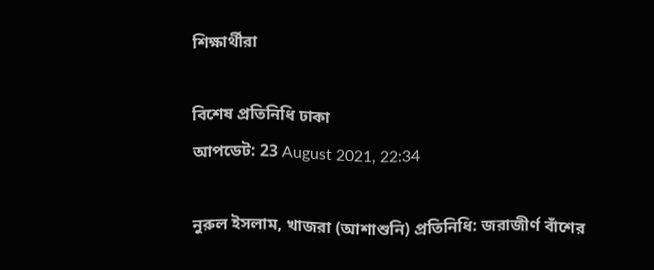শিক্ষার্থীরা

বিশেষ প্রতিনিধি ঢাকা
আপডেট: 23 August 2021, 22:34

নুরুল ইসলাম, খাজরা (আশাশুনি) প্রতিনিধি: জরাজীর্ণ বাঁশের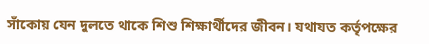সাঁকোয় যেন দুলতে থাকে শিশু শিক্ষার্থীদের জীবন। যথাযত কর্তৃপক্ষের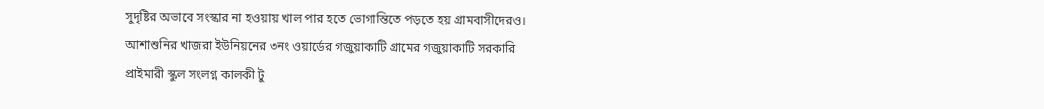সুদৃষ্টির অভাবে সংস্কার না হওয়ায় খাল পার হতে ভোগান্তিতে পড়তে হয় গ্রামবাসীদেরও। আশাশুনির খাজরা ইউনিয়নের ৩নং ওয়ার্ডের গজুয়াকাটি গ্রামের গজুয়াকাটি সরকারি প্রাইমারী স্কুল সংলগ্ন কালকী টু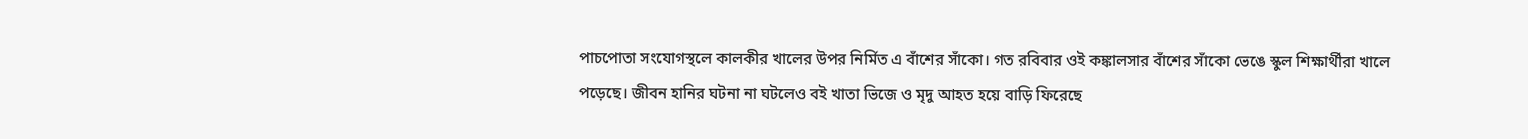পাচপোতা সংযোগস্থলে কালকীর খালের উপর নির্মিত এ বাঁশের সাঁকো। গত রবিবার ওই কঙ্কালসার বাঁশের সাঁকো ভেঙে স্কুল শিক্ষার্থীরা খালে পড়েছে। জীবন হানির ঘটনা না ঘটলেও বই খাতা ভিজে ও মৃদু আহত হয়ে বাড়ি ফিরেছে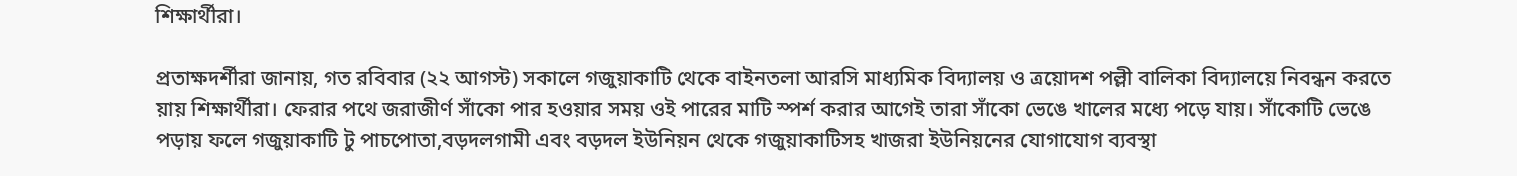শিক্ষার্থীরা।

প্রতাক্ষদর্শীরা জানায়, গত রবিবার (২২ আগস্ট) সকালে গজুয়াকাটি থেকে বাইনতলা আরসি মাধ্যমিক বিদ্যালয় ও ত্রয়োদশ পল্লী বালিকা বিদ্যালয়ে নিবন্ধন করতে য়ায় শিক্ষার্থীরা। ফেরার পথে জরাজীর্ণ সাঁকো পার হওয়ার সময় ওই পারের মাটি স্পর্শ করার আগেই তারা সাঁকো ভেঙে খালের মধ্যে পড়ে যায়। সাঁকোটি ভেঙে পড়ায় ফলে গজুয়াকাটি টু পাচপোতা,বড়দলগামী এবং বড়দল ইউনিয়ন থেকে গজুয়াকাটিসহ খাজরা ইউনিয়নের যোগাযোগ ব্যবস্থা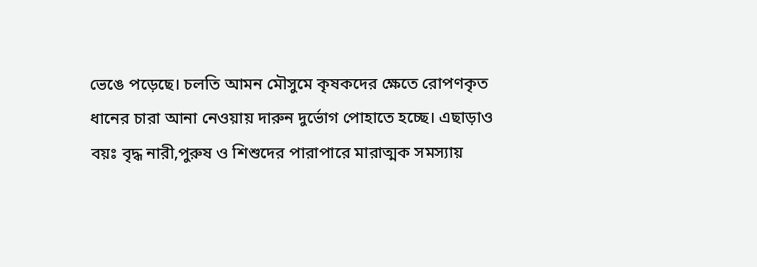ভেঙে পড়েছে। চলতি আমন মৌসুমে কৃষকদের ক্ষেতে রোপণকৃত ধানের চারা আনা নেওয়ায় দারুন দুর্ভোগ পোহাতে হচ্ছে। এছাড়াও বয়ঃ বৃদ্ধ নারী,পুরুষ ও শিশুদের পারাপারে মারাত্মক সমস্যায়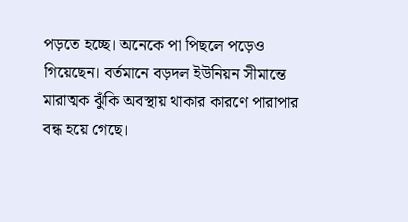পড়তে হচ্ছে। অনেকে পা পিছলে পড়েও গিয়েছেন। বর্তমানে বড়দল ইউনিয়ন সীমান্তে মারাত্মক ঝুঁকি অবস্থায় থাকার কারণে পারাপার বন্ধ হয়ে গেছে।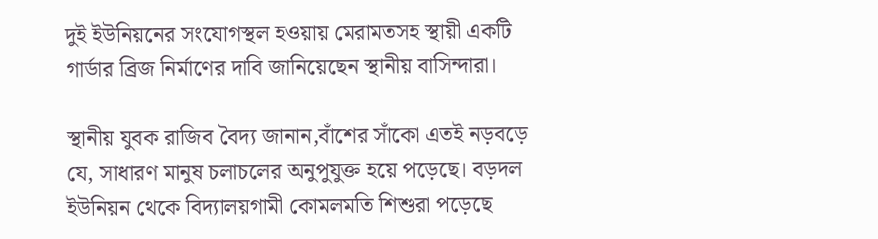দুই ইউনিয়নের সংযোগস্থল হওয়ায় মেরামতসহ স্থায়ী একটি গার্ডার ব্রিজ নির্মাণের দাবি জানিয়েছেন স্থানীয় বাসিন্দারা।

স্থানীয় যুবক রাজিব বৈদ্য জানান,বাঁশের সাঁকো এতই নড়বড়ে যে, সাধারণ মানুষ চলাচলের অনুপুযুক্ত হয়ে পড়েছে। বড়দল ইউনিয়ন থেকে বিদ্যালয়গামী কোমলমতি শিশুরা পড়েছে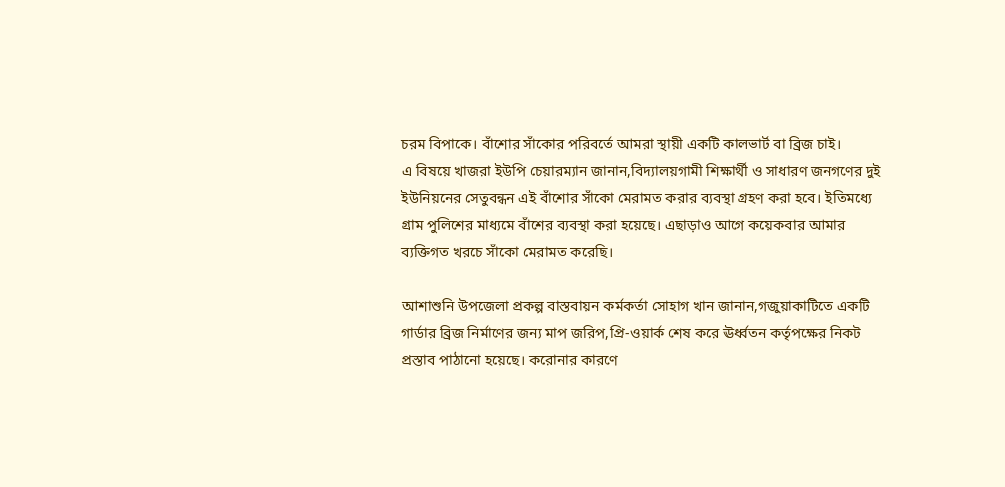চরম বিপাকে। বাঁশোর সাঁকোর পরিবর্তে আমরা স্থায়ী একটি কালভার্ট বা ব্রিজ চাই।
এ বিষয়ে খাজরা ইউপি চেয়ারম্যান জানান,বিদ্যালয়গামী শিক্ষার্থী ও সাধারণ জনগণের দুই ইউনিয়নের সেতুবন্ধন এই বাঁশোর সাঁকো মেরামত করার ব্যবস্থা গ্রহণ করা হবে। ইতিমধ্যে গ্রাম পুলিশের মাধ্যমে বাঁশের ব্যবস্থা করা হয়েছে। এছাড়াও আগে কয়েকবার আমার ব্যক্তিগত খরচে সাঁকো মেরামত করেছি।

আশাশুনি উপজেলা প্রকল্প বাস্তবায়ন কর্মকর্তা সোহাগ খান জানান,গজুয়াকাটিতে একটি গার্ডার ব্রিজ নির্মাণের জন্য মাপ জরিপ,প্রি-ওয়ার্ক শেষ করে ঊর্ধ্বতন কর্তৃপক্ষের নিকট প্রস্তাব পাঠানো হয়েছে। করোনার কারণে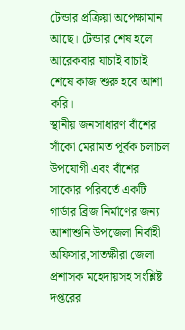টেন্ডার প্রক্রিয়া অপেক্ষামান আছে। টেন্ডার শেষ হলে আরেকবার যাচাই বাচাই শেষে কাজ শুরু হবে আশা করি।
স্থানীয় জনসাধারণ বাঁশের সাঁকো মেরামত পূর্বক চলাচল উপযোগী এবং বাঁশের সাকোর পরিবর্তে একটি গার্ডার ব্রিজ নির্মাণের জন্য আশাশুনি উপজেলা নির্বাহী অফিসার,সাতক্ষীরা জেলা প্রশাসক মহেদায়সহ সংশ্লিষ্ট দপ্তরের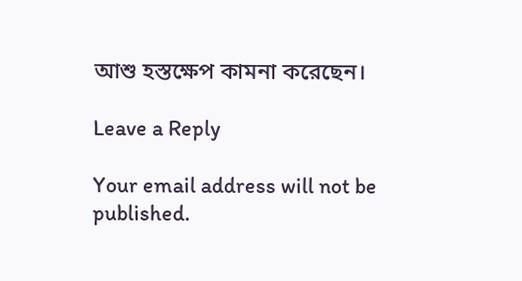আশু হস্তক্ষেপ কামনা করেছেন।

Leave a Reply

Your email address will not be published.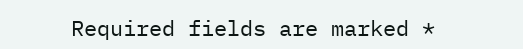Required fields are marked *